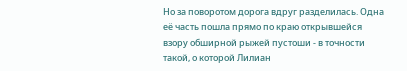Но за поворотом дорога вдруг разделилась. Одна её часть пошла прямо по краю открывшейся взору обширной рыжей пустоши - в точности такой, о которой Лилиан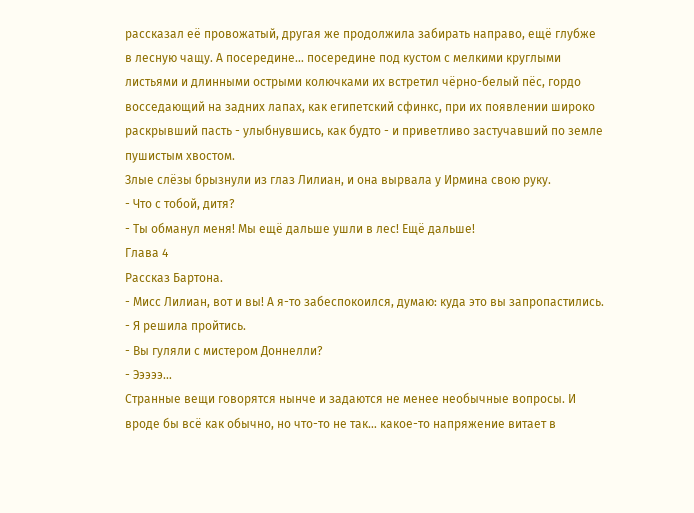рассказал её провожатый, другая же продолжила забирать направо, ещё глубже в лесную чащу. А посередине… посередине под кустом с мелкими круглыми листьями и длинными острыми колючками их встретил чёрно-белый пёс, гордо восседающий на задних лапах, как египетский сфинкс, при их появлении широко раскрывший пасть - улыбнувшись, как будто - и приветливо застучавший по земле пушистым хвостом.
Злые слёзы брызнули из глаз Лилиан, и она вырвала у Ирмина свою руку.
- Что с тобой, дитя?
- Ты обманул меня! Мы ещё дальше ушли в лес! Ещё дальше!
Глава 4
Рассказ Бартона.
- Мисс Лилиан, вот и вы! А я-то забеспокоился, думаю: куда это вы запропастились.
- Я решила пройтись.
- Вы гуляли с мистером Доннелли?
- Эээээ…
Странные вещи говорятся нынче и задаются не менее необычные вопросы. И вроде бы всё как обычно, но что-то не так… какое-то напряжение витает в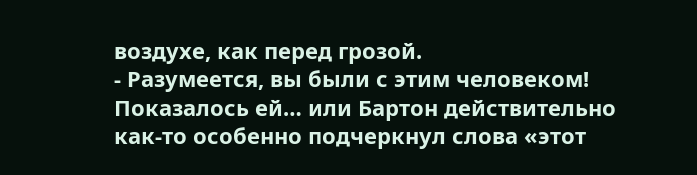воздухе, как перед грозой.
- Разумеется, вы были с этим человеком!
Показалось ей… или Бартон действительно как-то особенно подчеркнул слова «этот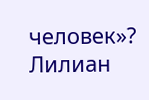человек»?
Лилиан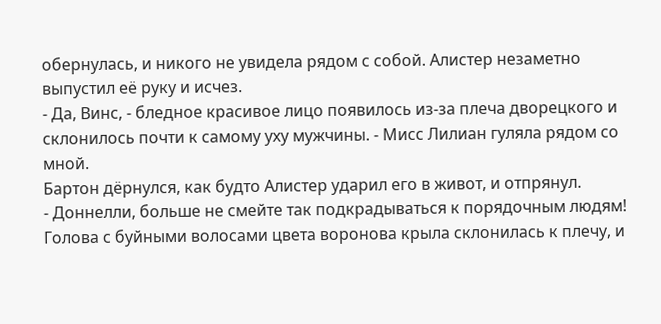обернулась, и никого не увидела рядом с собой. Алистер незаметно выпустил её руку и исчез.
- Да, Винс, - бледное красивое лицо появилось из-за плеча дворецкого и склонилось почти к самому уху мужчины. - Мисс Лилиан гуляла рядом со мной.
Бартон дёрнулся, как будто Алистер ударил его в живот, и отпрянул.
- Доннелли, больше не смейте так подкрадываться к порядочным людям!
Голова с буйными волосами цвета воронова крыла склонилась к плечу, и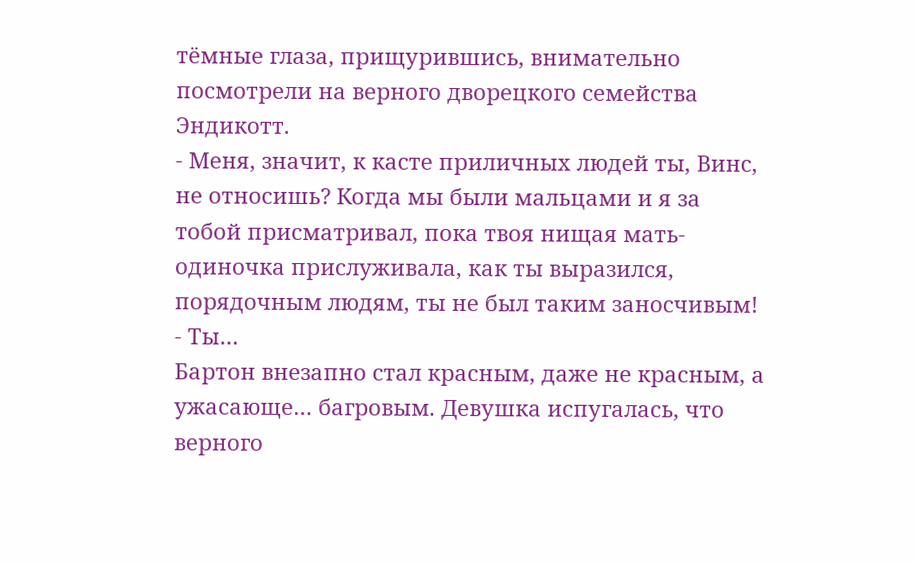тёмные глаза, прищурившись, внимательно посмотрели на верного дворецкого семейства Эндикотт.
- Меня, значит, к касте приличных людей ты, Винс, не относишь? Когда мы были мальцами и я за тобой присматривал, пока твоя нищая мать-одиночка прислуживала, как ты выразился, порядочным людям, ты не был таким заносчивым!
- Ты…
Бартон внезапно стал красным, даже не красным, а ужасающе… багровым. Девушка испугалась, что верного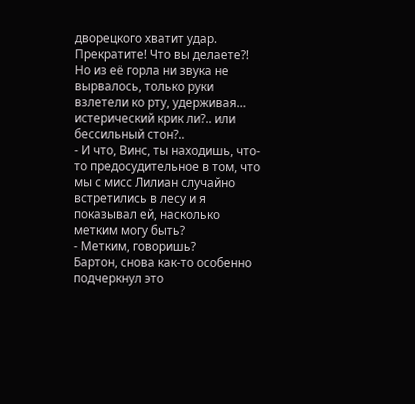дворецкого хватит удар.
Прекратите! Что вы делаете?!
Но из её горла ни звука не вырвалось, только руки взлетели ко рту, удерживая… истерический крик ли?.. или бессильный стон?..
- И что, Винс, ты находишь, что-то предосудительное в том, что мы с мисс Лилиан случайно встретились в лесу и я показывал ей, насколько метким могу быть?
- Метким, говоришь?
Бартон, снова как-то особенно подчеркнул это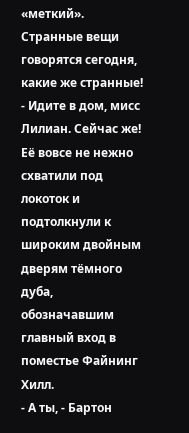«меткий».
Странные вещи говорятся сегодня, какие же странные!
- Идите в дом, мисс Лилиан. Сейчас же!
Её вовсе не нежно схватили под локоток и подтолкнули к широким двойным дверям тёмного дуба, обозначавшим главный вход в поместье Файнинг Хилл.
- А ты, - Бартон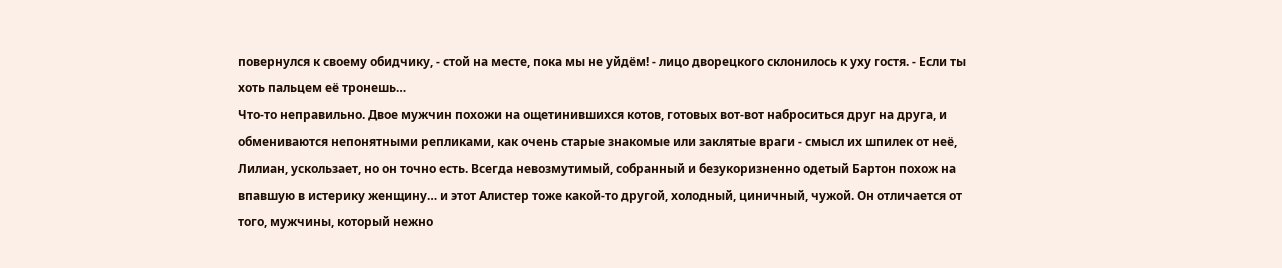повернулся к своему обидчику, - стой на месте, пока мы не уйдём! - лицо дворецкого склонилось к уху гостя. - Если ты хоть пальцем её тронешь…
Что-то неправильно. Двое мужчин похожи на ощетинившихся котов, готовых вот-вот наброситься друг на друга, и обмениваются непонятными репликами, как очень старые знакомые или заклятые враги - смысл их шпилек от неё, Лилиан, ускользает, но он точно есть. Всегда невозмутимый, собранный и безукоризненно одетый Бартон похож на впавшую в истерику женщину… и этот Алистер тоже какой-то другой, холодный, циничный, чужой. Он отличается от того, мужчины, который нежно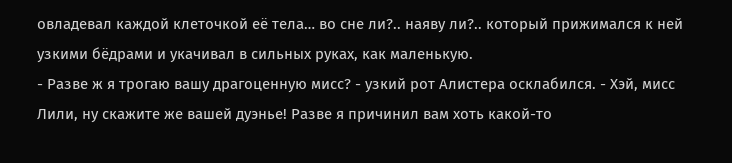овладевал каждой клеточкой её тела… во сне ли?.. наяву ли?.. который прижимался к ней узкими бёдрами и укачивал в сильных руках, как маленькую.
- Разве ж я трогаю вашу драгоценную мисс? - узкий рот Алистера осклабился. - Хэй, мисс Лили, ну скажите же вашей дуэнье! Разве я причинил вам хоть какой-то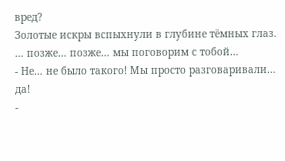вред?
Золотые искры вспыхнули в глубине тёмных глаз.
… позже… позже… мы поговорим с тобой…
- Не… не было такого! Мы просто разговаривали… да!
-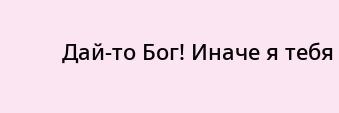Дай-то Бог! Иначе я тебя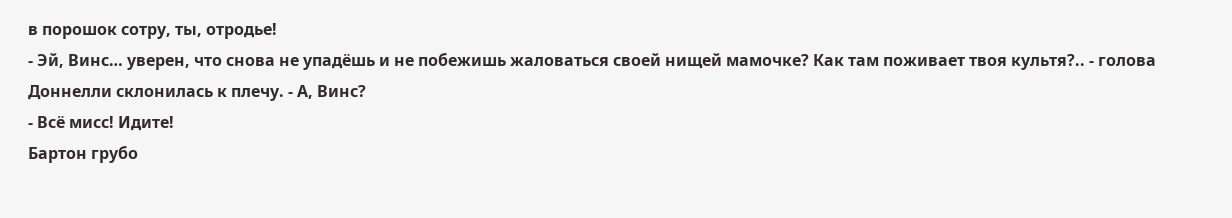в порошок сотру, ты, отродье!
- Эй, Винс… уверен, что снова не упадёшь и не побежишь жаловаться своей нищей мамочке? Как там поживает твоя культя?.. - голова Доннелли склонилась к плечу. - А, Винс?
- Всё мисс! Идите!
Бартон грубо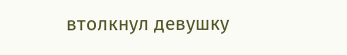втолкнул девушку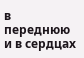в переднюю и в сердцах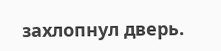захлопнул дверь.